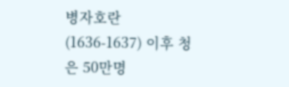병자호란(1636-1637) 이후 청은 50만명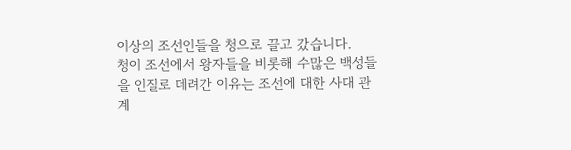이상의 조선인들을 청으로 끌고 갔습니다.
청이 조선에서 왕자들을 비롯해 수많은 백성들을 인질로 데려간 이유는 조선에 대한 사대 관계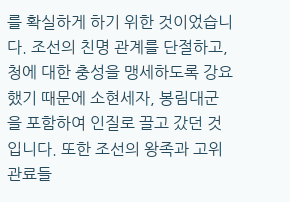를 확실하게 하기 위한 것이었습니다. 조선의 친명 관계를 단절하고, 청에 대한 충성을 맹세하도록 강요했기 때문에 소현세자, 봉림대군을 포함하여 인질로 끌고 갔던 것입니다. 또한 조선의 왕족과 고위 관료들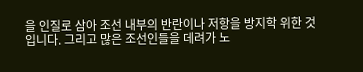을 인질로 삼아 조선 내부의 반란이나 저항을 방지학 위한 것입니다. 그리고 많은 조선인들을 데려가 노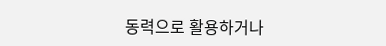동력으로 활용하거나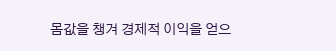몸값을 챙겨 경제적 이익을 얻으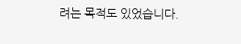려는 목적도 있었습니다.